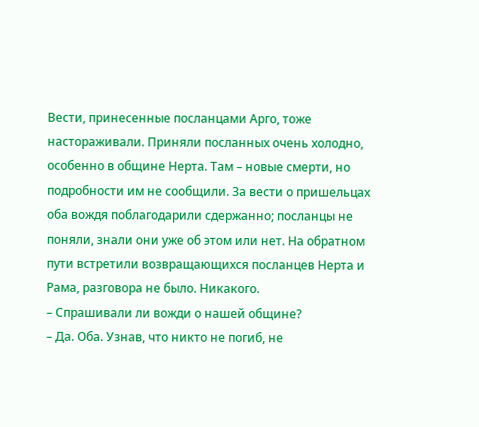Вести, принесенные посланцами Арго, тоже настораживали. Приняли посланных очень холодно, особенно в общине Нерта. Там – новые смерти, но подробности им не сообщили. За вести о пришельцах оба вождя поблагодарили сдержанно; посланцы не поняли, знали они уже об этом или нет. На обратном пути встретили возвращающихся посланцев Нерта и Рама, разговора не было. Никакого.
– Спрашивали ли вожди о нашей общине?
– Да. Оба. Узнав, что никто не погиб, не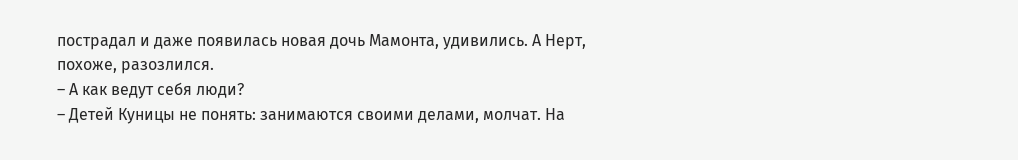пострадал и даже появилась новая дочь Мамонта, удивились. А Нерт, похоже, разозлился.
– А как ведут себя люди?
– Детей Куницы не понять: занимаются своими делами, молчат. На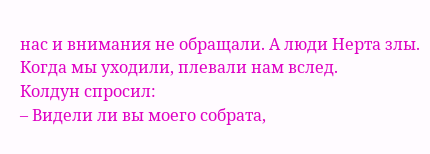нас и внимания не обращали. А люди Нерта злы. Когда мы уходили, плевали нам вслед.
Колдун спросил:
– Видели ли вы моего собрата,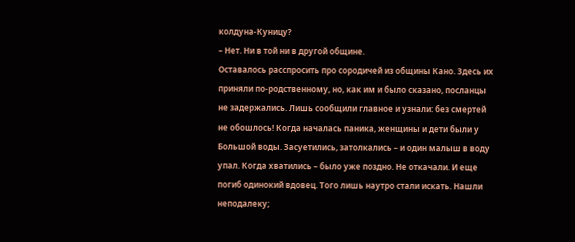колдуна-Куницу?
– Нет. Ни в той ни в другой общине.
Оставалось расспросить про сородичей из общины Кано. Здесь их приняли по-родственному, но, как им и было сказано, посланцы не задержались. Лишь сообщили главное и узнали: без смертей не обошлось! Когда началась паника, женщины и дети были у Большой воды. Засуетились, затолкались – и один малыш в воду упал. Когда хватились – было уже поздно. Не откачали. И еще погиб одинокий вдовец. Того лишь наутро стали искать. Нашли неподалеку;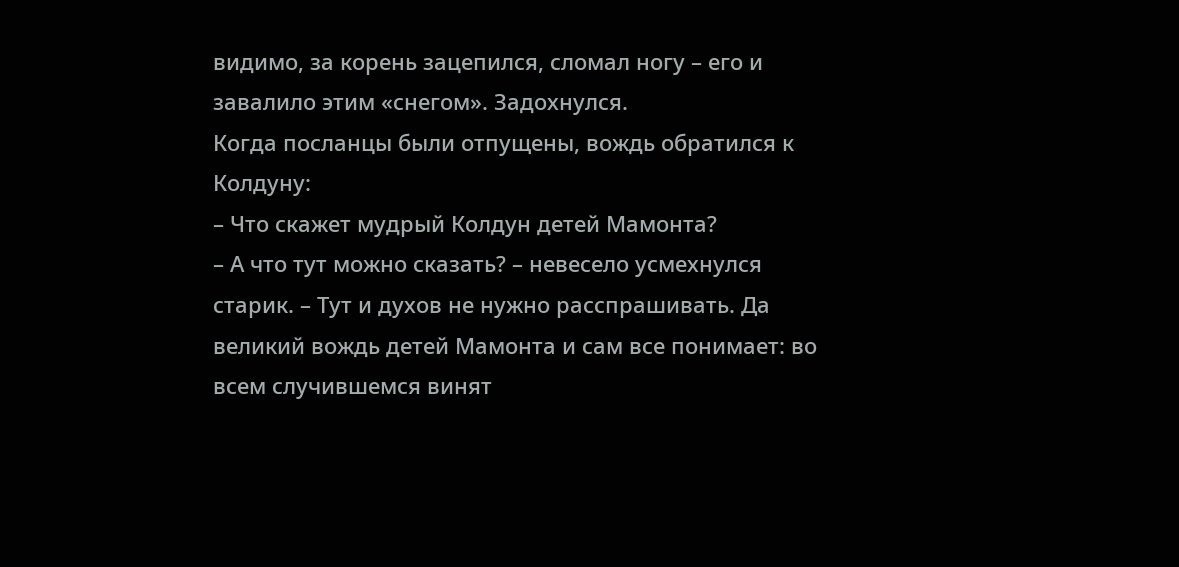видимо, за корень зацепился, сломал ногу – его и завалило этим «снегом». Задохнулся.
Когда посланцы были отпущены, вождь обратился к Колдуну:
– Что скажет мудрый Колдун детей Мамонта?
– А что тут можно сказать? – невесело усмехнулся старик. – Тут и духов не нужно расспрашивать. Да великий вождь детей Мамонта и сам все понимает: во всем случившемся винят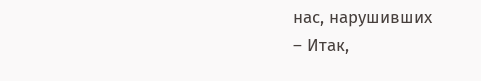нас, нарушивших
– Итак,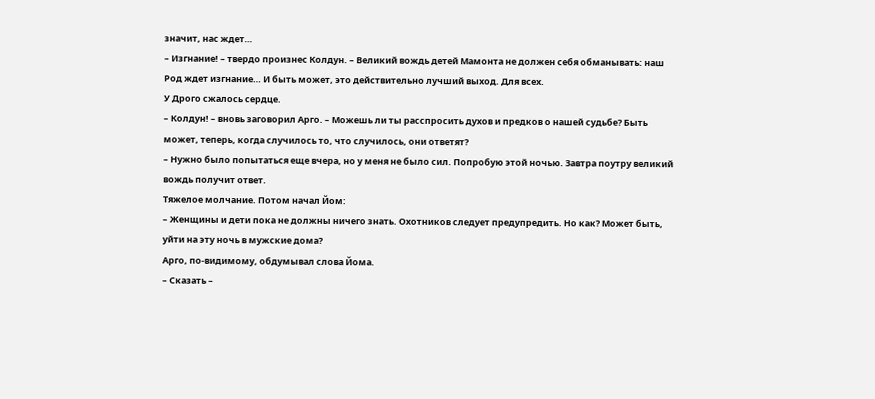значит, нас ждет…
– Изгнание! – твердо произнес Колдун. – Великий вождь детей Мамонта не должен себя обманывать: наш Род ждет изгнание… И быть может, это действительно лучший выход. Для всех.
У Дрого сжалось сердце.
– Колдун! – вновь заговорил Арго. – Можешь ли ты расспросить духов и предков о нашей судьбе? Быть может, теперь, когда случилось то, что случилось, они ответят?
– Нужно было попытаться еще вчера, но у меня не было сил. Попробую этой ночью. Завтра поутру великий вождь получит ответ.
Тяжелое молчание. Потом начал Йом:
– Женщины и дети пока не должны ничего знать. Охотников следует предупредить. Но как? Может быть, уйти на эту ночь в мужские дома?
Арго, по-видимому, обдумывал слова Йома.
– Сказать –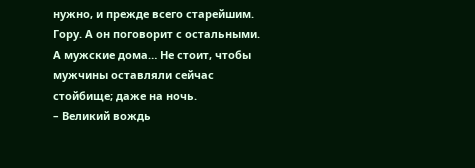нужно, и прежде всего старейшим. Гору. А он поговорит с остальными. А мужские дома… Не стоит, чтобы мужчины оставляли сейчас стойбище; даже на ночь.
– Великий вождь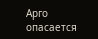Арго опасается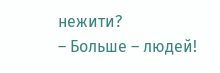нежити?
– Больше – людей!